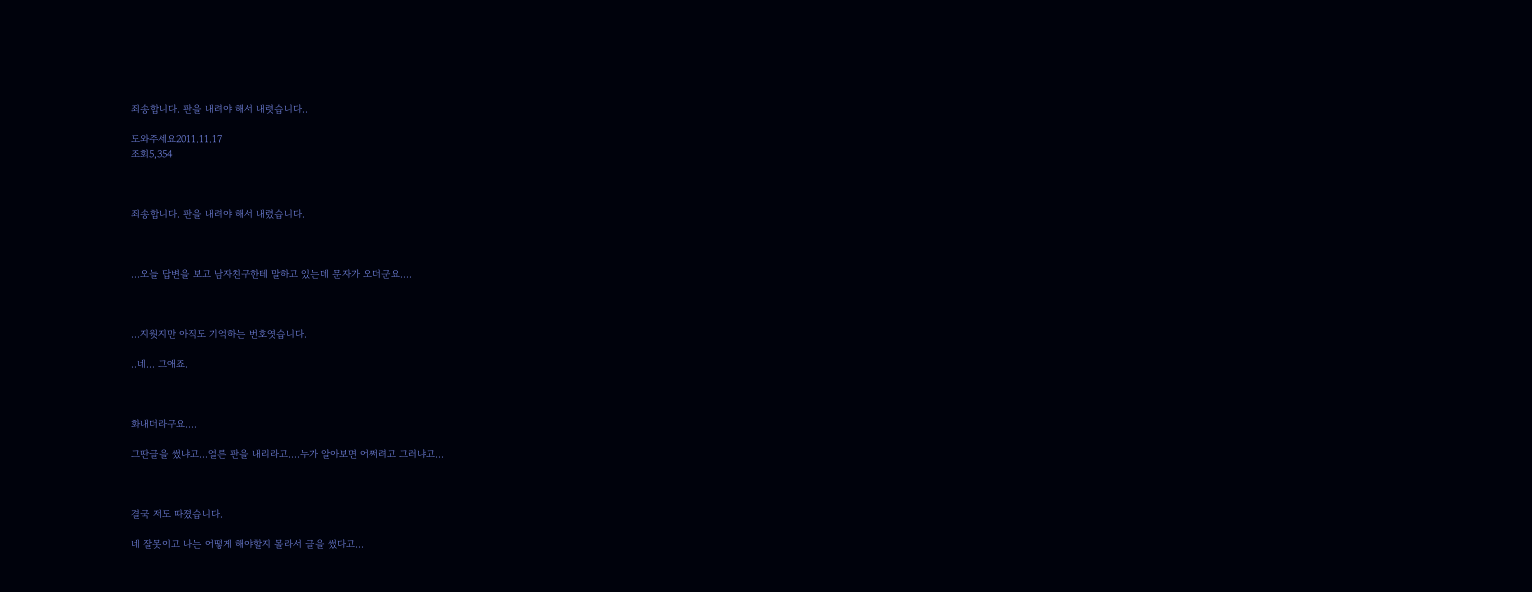죄송합니다. 판을 내려야 해서 내렷습니다..

도와주세요2011.11.17
조회5,354



죄송합니다. 판을 내려야 해서 내렸습니다.



...오늘 답변을 보고 남자친구한테 말하고 있는데 문자가 오더군요....



...지웟지만 아직도 기억하는 번호엿습니다.

..네... 그애죠.



화내더라구요....

그딴글을 썼냐고...얼른 판을 내리라고....누가 알아보면 어쩌려고 그러냐고...



결국 저도 따졌습니다.

네 잘못이고 나는 어떻게 해야할지 몰라서 글을 썼다고...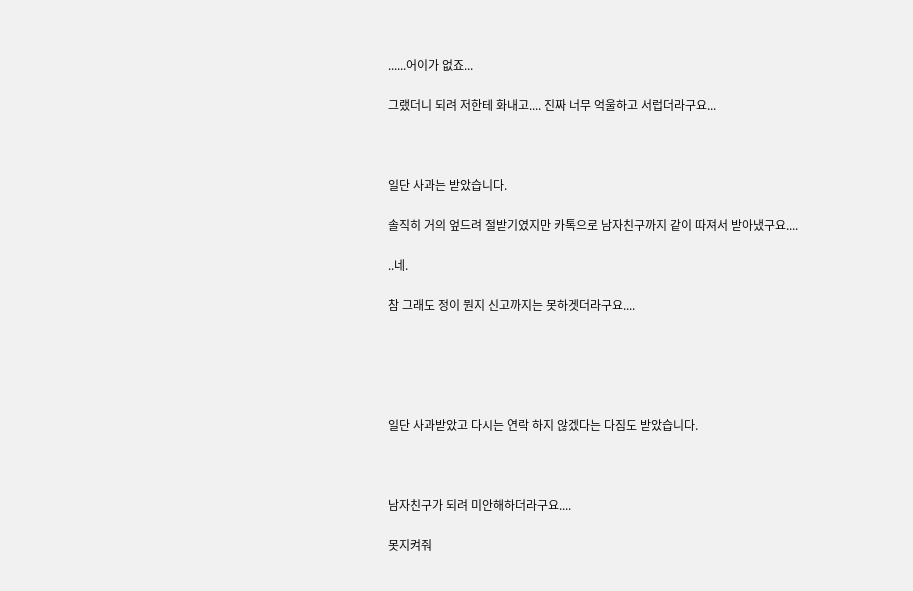......어이가 없죠...

그랬더니 되려 저한테 화내고.... 진짜 너무 억울하고 서럽더라구요...



일단 사과는 받았습니다.

솔직히 거의 엎드려 절받기였지만 카톡으로 남자친구까지 같이 따져서 받아냈구요....

..네.

참 그래도 정이 뭔지 신고까지는 못하겟더라구요....





일단 사과받았고 다시는 연락 하지 않겠다는 다짐도 받았습니다.



남자친구가 되려 미안해하더라구요....

못지켜줘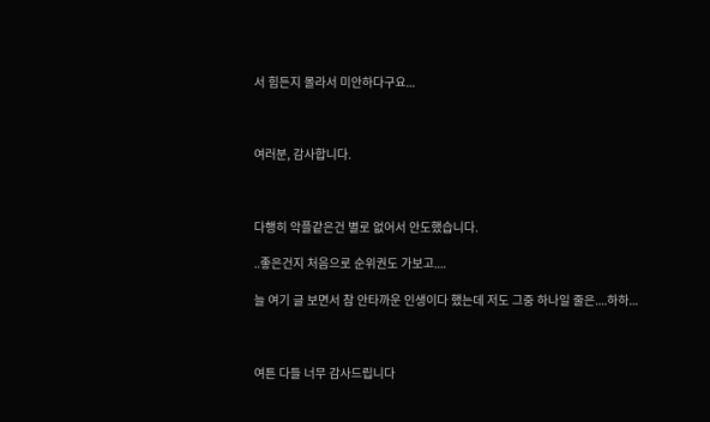서 힘든지 몰라서 미안하다구요...



여러분, 감사합니다.



다행히 악플같은건 별로 없어서 안도했습니다.

..좋은건지 처음으로 순위권도 가보고....

늘 여기 글 보면서 참 안타까운 인생이다 했는데 저도 그중 하나일 줄은....하하...



여튼 다들 너무 감사드립니다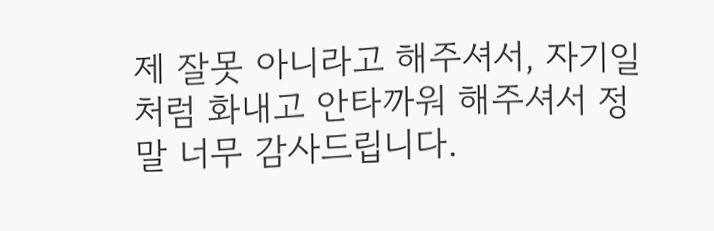제 잘못 아니라고 해주셔서, 자기일처럼 화내고 안타까워 해주셔서 정말 너무 감사드립니다.